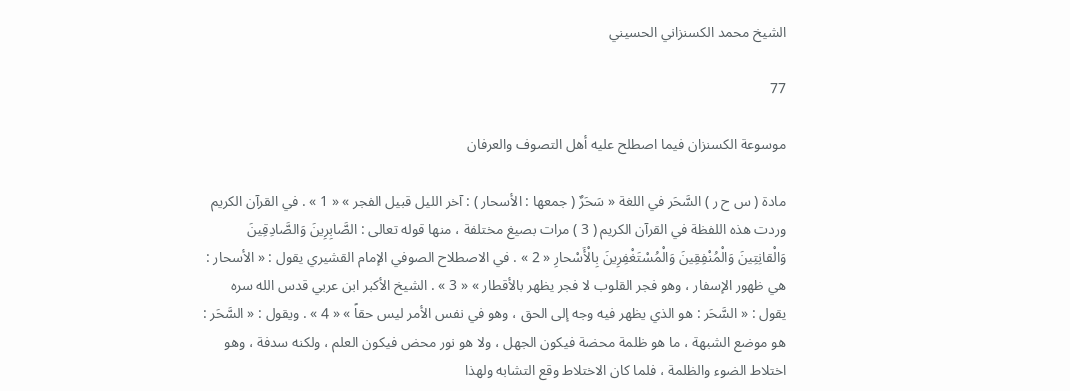الشيخ محمد الكسنزاني الحسيني

77

موسوعة الكسنزان فيما اصطلح عليه أهل التصوف والعرفان

مادة ( س ح ر ) السَّحَر في اللغة « سَحَرٌ ( جمعها : الأسحار ) : آخر الليل قبيل الفجر » « 1 » . في القرآن الكريم وردت هذه اللفظة في القرآن الكريم ( 3 ) مرات بصيغ مختلفة ، منها قوله تعالى : الصَّابِرِينَ وَالصَّادِقِينَ وَالْقانِتِينَ وَالْمُنْفِقِينَ وَالْمُسْتَغْفِرِينَ بِالْأَسْحارِ « 2 » . في الاصطلاح الصوفي الإمام القشيري يقول : « الأسحار : هي ظهور الإسفار ، وهو فجر القلوب لا فجر يظهر بالأقطار » « 3 » . الشيخ الأكبر ابن عربي قدس الله سره يقول : « السَّحَر : هو الذي يظهر فيه وجه إلى الحق ، وهو في نفس الأمر ليس حقاً » « 4 » . ويقول : « السَّحَر : هو موضع الشبهة ، ما هو ظلمة محضة فيكون الجهل ، ولا هو نور محض فيكون العلم ، ولكنه سدفة ، وهو اختلاط الضوء والظلمة ، فلما كان الاختلاط وقع التشابه ولهذا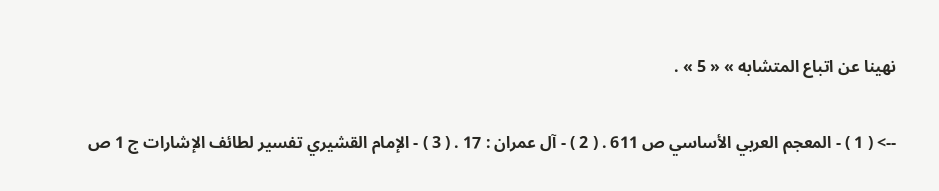نهينا عن اتباع المتشابه » « 5 » .

--> ( 1 ) - المعجم العربي الأساسي ص 611 . ( 2 ) - آل عمران : 17 . ( 3 ) - الإمام القشيري تفسير لطائف الإشارات ج 1 ص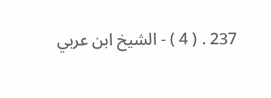237 . ( 4 ) - الشيخ ابن عربي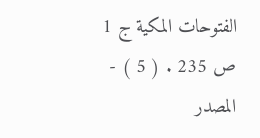الفتوحات المكية ج 1 ص 235 . ( 5 ) - المصدر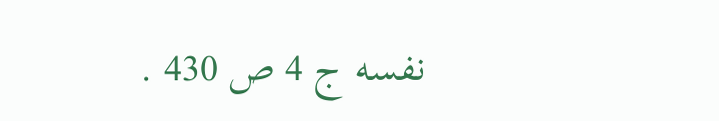نفسه ج 4 ص 430 .